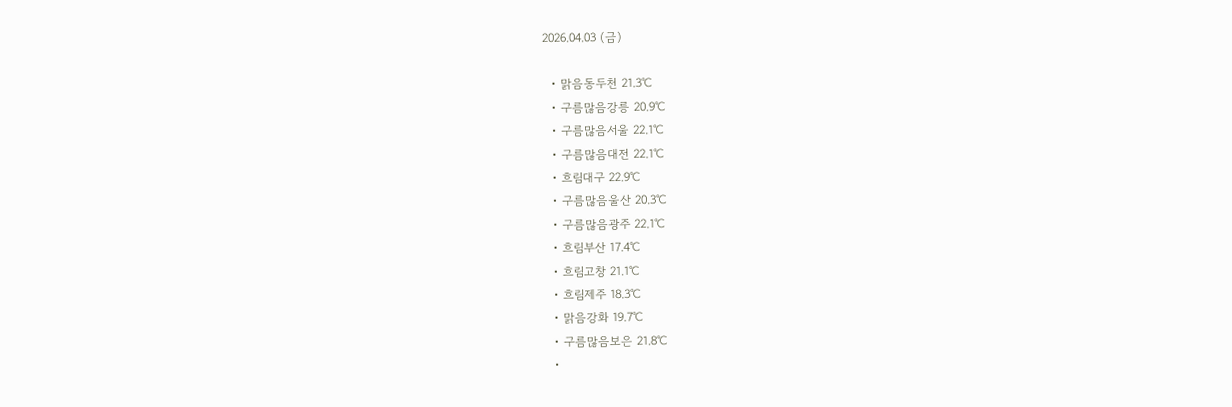2026.04.03 (금)

  • 맑음동두천 21.3℃
  • 구름많음강릉 20.9℃
  • 구름많음서울 22.1℃
  • 구름많음대전 22.1℃
  • 흐림대구 22.9℃
  • 구름많음울산 20.3℃
  • 구름많음광주 22.1℃
  • 흐림부산 17.4℃
  • 흐림고창 21.1℃
  • 흐림제주 18.3℃
  • 맑음강화 19.7℃
  • 구름많음보은 21.8℃
  •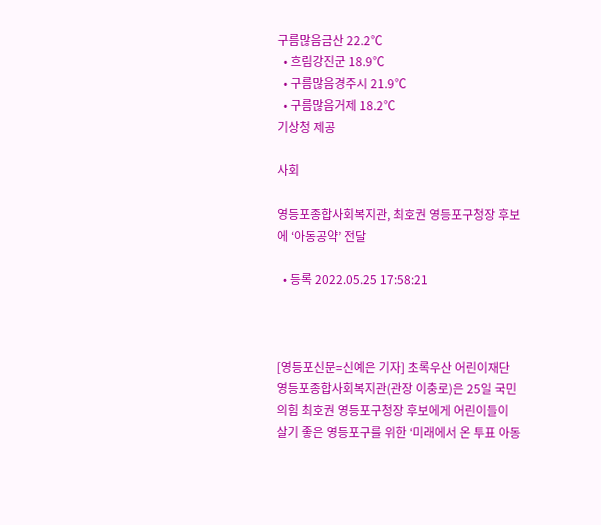구름많음금산 22.2℃
  • 흐림강진군 18.9℃
  • 구름많음경주시 21.9℃
  • 구름많음거제 18.2℃
기상청 제공

사회

영등포종합사회복지관, 최호권 영등포구청장 후보에 ‘아동공약’ 전달

  • 등록 2022.05.25 17:58:21



[영등포신문=신예은 기자] 초록우산 어린이재단 영등포종합사회복지관(관장 이충로)은 25일 국민의힘 최호권 영등포구청장 후보에게 어린이들이 살기 좋은 영등포구를 위한 ‘미래에서 온 투표 아동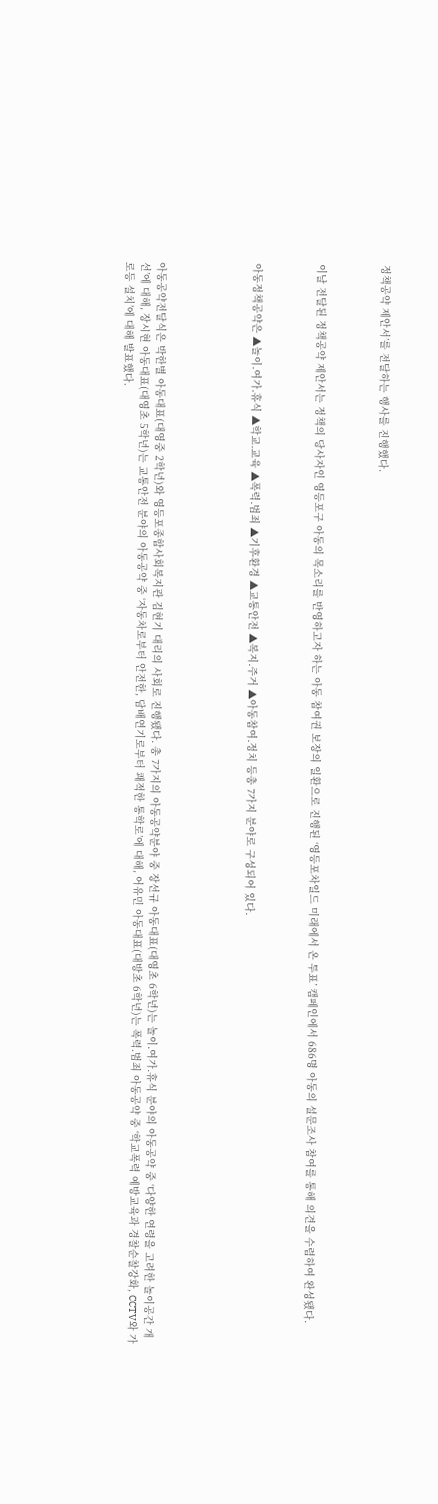정책공약 제안서’를 전달하는 행사를 진행했다.



이날 전달된 정책공약 제안서는 정책의 당사자인 영등포구 아동의 목소리를 반영하고자 하는 아동 참여권 보장의 일환으로 진행된 ‘영등포차일드 미래에서 온 투표’ 캠페인에서 686명 아동의 설문조사 참여를 통해 의견을 수렴하여 완성됐다.



아동정책공약은 ▲놀이․여가․휴식 ▲학교․교육 ▲폭력․범죄 ▲기후환경 ▲교통안전 ▲복지․주거 ▲아동참여․정치 등총 7가지 분야로 구성되어 있다.





아동공약전달식은 박한별 아동대표(대영중 2학년)와 영등포종합사회복지관 김현기 대리의 사회로 진행됐다. 총 7가지의 아동공약분야 중 장선규 아동대표(대영초 6학년)는 놀이․여가․휴식 분야의 아동공약 중 ‘다양한 연령을 고려한 놀이공간 개선’에 대해, 장시현 아동대표(대영초 5학년)는 교통안전 분야의 아동공약 중 ‘자동차로부터 안전한, 담배연기로부터 쾌적한 통학로’에 대해, 어유민 아동대표(대방초 6학년)는 폭력․범죄 아동공약 중 ‘학교폭력 예방교육과 경찰순찰강화, CCTV와 가로등 설치’에 대해 발표했다.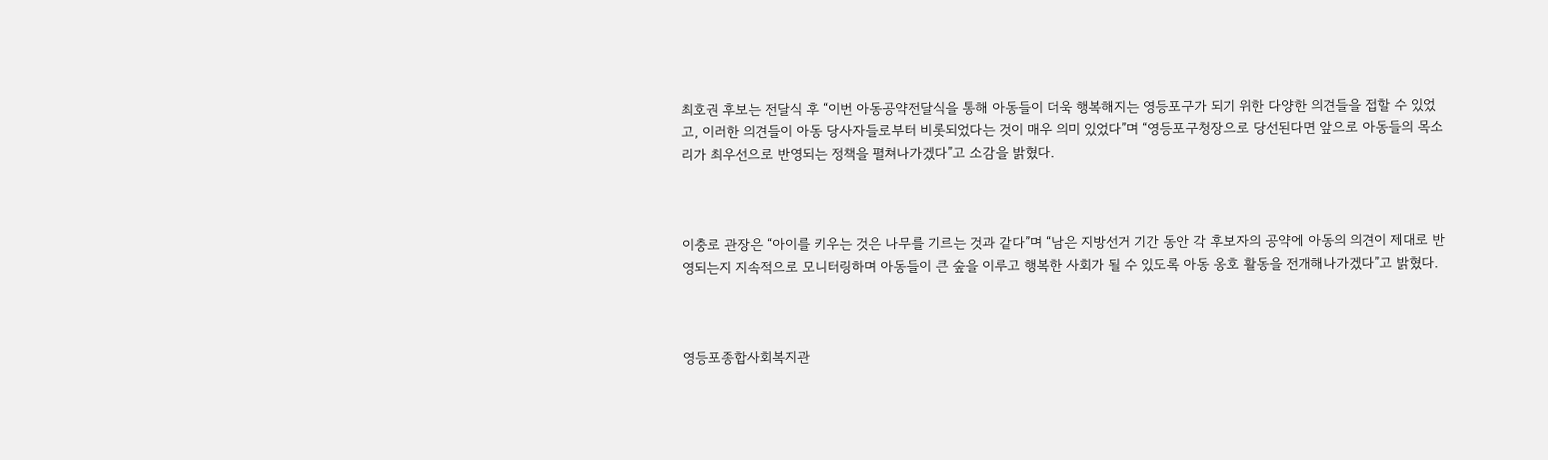최호권 후보는 전달식 후 “이번 아동공약전달식을 통해 아동들이 더욱 행복해지는 영등포구가 되기 위한 다양한 의견들을 접할 수 있었고, 이러한 의견들이 아동 당사자들로부터 비롯되었다는 것이 매우 의미 있었다”며 “영등포구청장으로 당선된다면 앞으로 아동들의 목소리가 최우선으로 반영되는 정책을 펼쳐나가겠다”고 소감을 밝혔다.



이충로 관장은 “아이를 키우는 것은 나무를 기르는 것과 같다”며 “남은 지방선거 기간 동안 각 후보자의 공약에 아동의 의견이 제대로 반영되는지 지속적으로 모니터링하며 아동들이 큰 숲을 이루고 행복한 사회가 될 수 있도록 아동 옹호 활동을 전개해나가겠다”고 밝혔다.



영등포종합사회복지관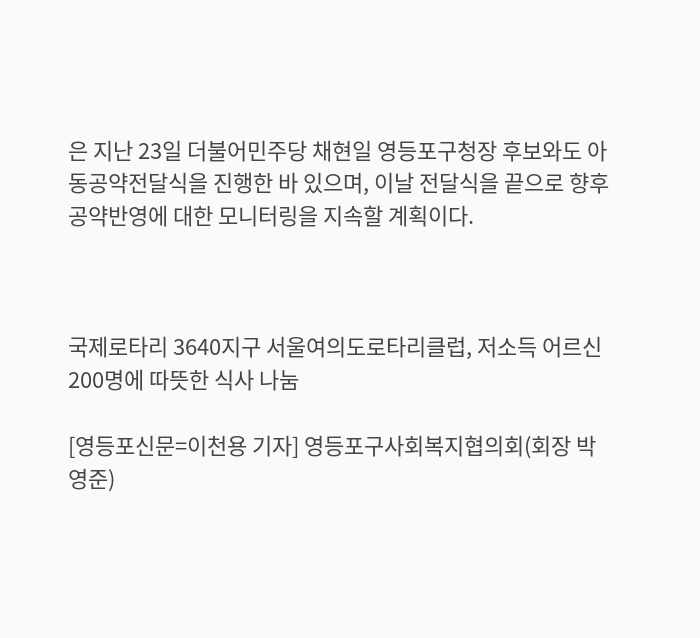은 지난 23일 더불어민주당 채현일 영등포구청장 후보와도 아동공약전달식을 진행한 바 있으며, 이날 전달식을 끝으로 향후 공약반영에 대한 모니터링을 지속할 계획이다.



국제로타리 3640지구 서울여의도로타리클럽, 저소득 어르신 200명에 따뜻한 식사 나눔

[영등포신문=이천용 기자] 영등포구사회복지협의회(회장 박영준)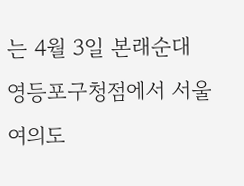는 4월 3일 본래순대 영등포구청점에서 서울여의도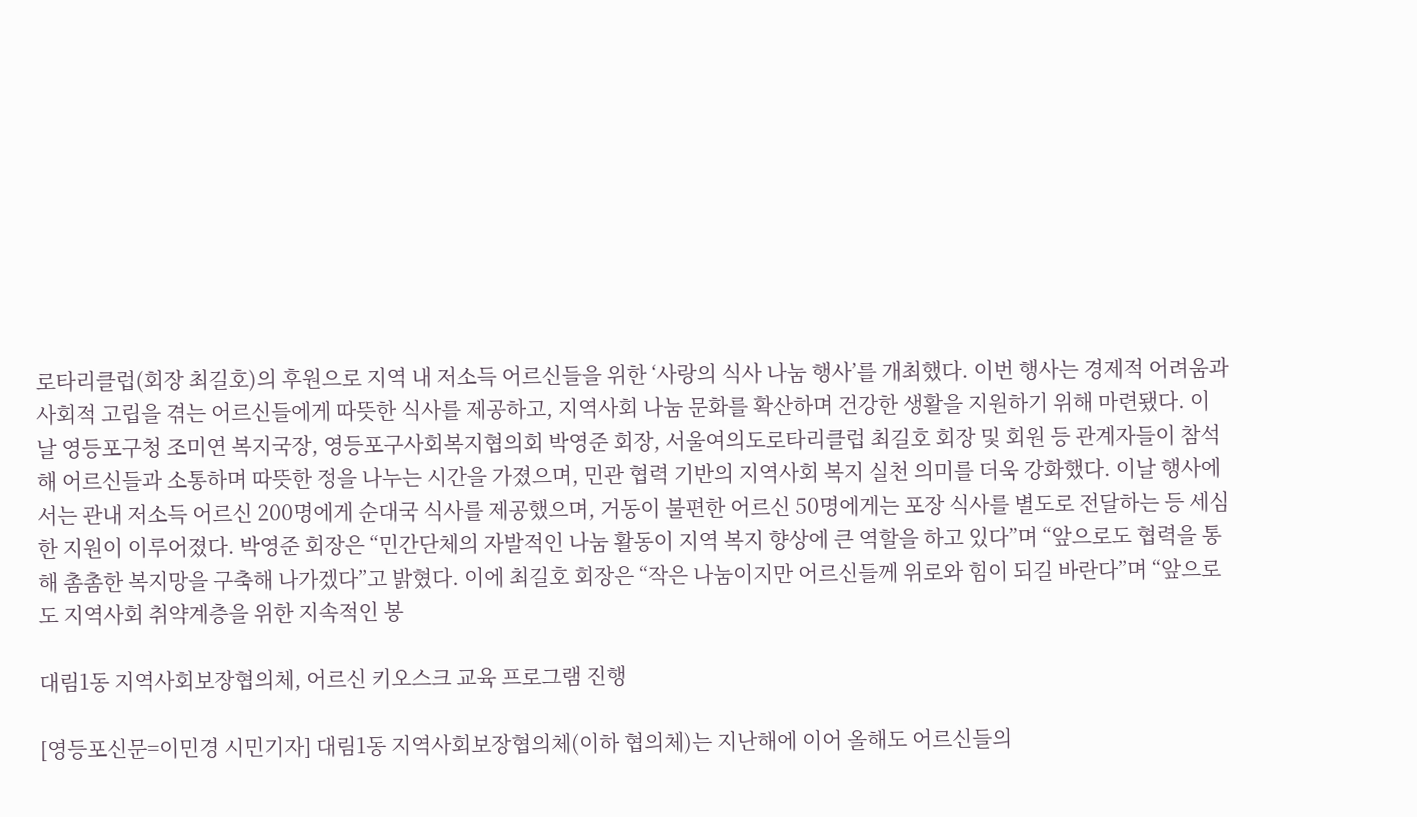로타리클럽(회장 최길호)의 후원으로 지역 내 저소득 어르신들을 위한 ‘사랑의 식사 나눔 행사’를 개최했다. 이번 행사는 경제적 어려움과 사회적 고립을 겪는 어르신들에게 따뜻한 식사를 제공하고, 지역사회 나눔 문화를 확산하며 건강한 생활을 지원하기 위해 마련됐다. 이날 영등포구청 조미연 복지국장, 영등포구사회복지협의회 박영준 회장, 서울여의도로타리클럽 최길호 회장 및 회원 등 관계자들이 참석해 어르신들과 소통하며 따뜻한 정을 나누는 시간을 가졌으며, 민관 협력 기반의 지역사회 복지 실천 의미를 더욱 강화했다. 이날 행사에서는 관내 저소득 어르신 200명에게 순대국 식사를 제공했으며, 거동이 불편한 어르신 50명에게는 포장 식사를 별도로 전달하는 등 세심한 지원이 이루어졌다. 박영준 회장은 “민간단체의 자발적인 나눔 활동이 지역 복지 향상에 큰 역할을 하고 있다”며 “앞으로도 협력을 통해 촘촘한 복지망을 구축해 나가겠다”고 밝혔다. 이에 최길호 회장은 “작은 나눔이지만 어르신들께 위로와 힘이 되길 바란다”며 “앞으로도 지역사회 취약계층을 위한 지속적인 봉

대림1동 지역사회보장협의체, 어르신 키오스크 교육 프로그램 진행

[영등포신문=이민경 시민기자] 대림1동 지역사회보장협의체(이하 협의체)는 지난해에 이어 올해도 어르신들의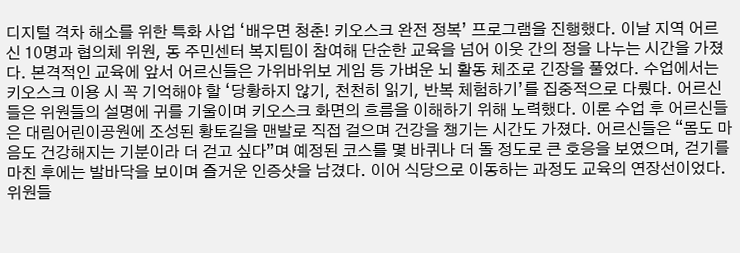디지털 격차 해소를 위한 특화 사업 ‘배우면 청춘! 키오스크 완전 정복’ 프로그램을 진행했다. 이날 지역 어르신 10명과 협의체 위원, 동 주민센터 복지팀이 참여해 단순한 교육을 넘어 이웃 간의 정을 나누는 시간을 가졌다. 본격적인 교육에 앞서 어르신들은 가위바위보 게임 등 가벼운 뇌 활동 체조로 긴장을 풀었다. 수업에서는 키오스크 이용 시 꼭 기억해야 할 ‘당황하지 않기, 천천히 읽기, 반복 체험하기’를 집중적으로 다뤘다. 어르신들은 위원들의 설명에 귀를 기울이며 키오스크 화면의 흐름을 이해하기 위해 노력했다. 이론 수업 후 어르신들은 대림어린이공원에 조성된 황토길을 맨발로 직접 걸으며 건강을 챙기는 시간도 가졌다. 어르신들은 “몸도 마음도 건강해지는 기분이라 더 걷고 싶다”며 예정된 코스를 몇 바퀴나 더 돌 정도로 큰 호응을 보였으며, 걷기를 마친 후에는 발바닥을 보이며 즐거운 인증샷을 남겼다. 이어 식당으로 이동하는 과정도 교육의 연장선이었다. 위원들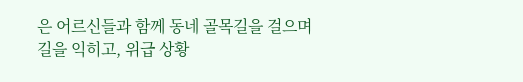은 어르신들과 함께 동네 골목길을 걸으며 길을 익히고, 위급 상황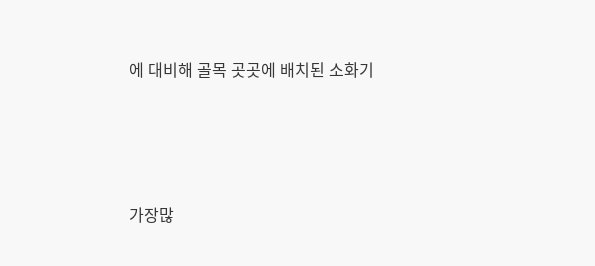에 대비해 골목 곳곳에 배치된 소화기




가장많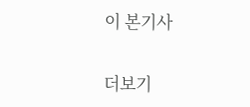이 본기사

더보기